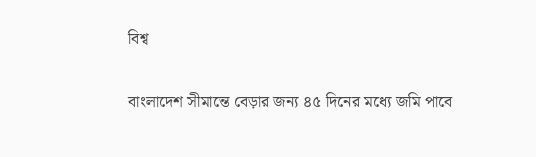বিশ্ব

বাংলাদেশ সীমান্তে বেড়ার জন্য ৪৫ দিনের মধ্যে জমি পাবে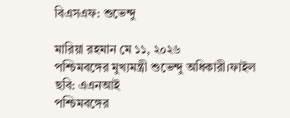বিএসএফ: শুভেন্দু

মারিয়া রহমান মে ১১, ২০২৬
পশ্চিমবঙ্গের মুখ্যমন্ত্রী শুভেন্দু অধিকারী।ফাইল ছবি: এএনআই
পশ্চিমবঙ্গের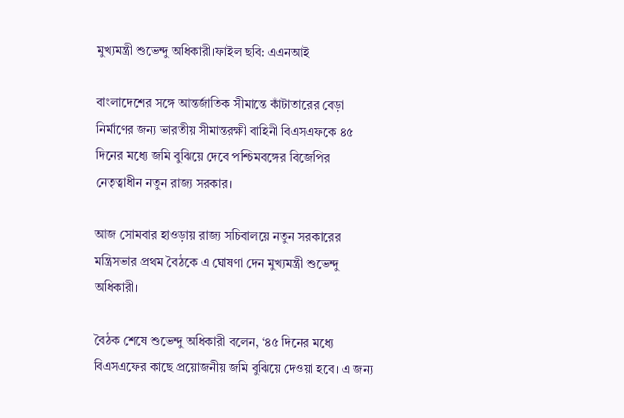মুখ্যমন্ত্রী শুভেন্দু অধিকারী।ফাইল ছবি: এএনআই

বাংলাদেশের সঙ্গে আন্তর্জাতিক সীমান্তে কাঁটাতারের বেড়া নির্মাণের জন্য ভারতীয় সীমান্তরক্ষী বাহিনী বিএসএফকে ৪৫ দিনের মধ্যে জমি বুঝিয়ে দেবে পশ্চিমবঙ্গের বিজেপির নেতৃত্বাধীন নতুন রাজ্য সরকার।

আজ সোমবার হাওড়ায় রাজ্য সচিবালয়ে নতুন সরকারের মন্ত্রিসভার প্রথম বৈঠকে এ ঘোষণা দেন মুখ্যমন্ত্রী শুভেন্দু অধিকারী।

বৈঠক শেষে শুভেন্দু অধিকারী বলেন, ‘৪৫ দিনের মধ্যে বিএসএফের কাছে প্রয়োজনীয় জমি বুঝিয়ে দেওয়া হবে। এ জন্য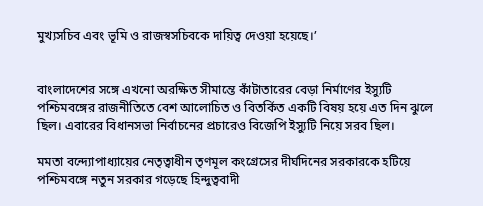মুখ্যসচিব এবং ভূমি ও রাজস্বসচিবকে দায়িত্ব দেওয়া হয়েছে।’


বাংলাদেশের সঙ্গে এখনো অরক্ষিত সীমান্তে কাঁটাতারের বেড়া নির্মাণের ইস্যুটি পশ্চিমবঙ্গের রাজনীতিতে বেশ আলোচিত ও বিতর্কিত একটি বিষয় হয়ে এত দিন ঝুলে ছিল। এবারের বিধানসভা নির্বাচনের প্রচারেও বিজেপি ইস্যুটি নিয়ে সরব ছিল।

মমতা বন্দ্যোপাধ্যায়ের নেতৃত্বাধীন তৃণমূল কংগ্রেসের দীর্ঘদিনের সরকারকে হটিয়ে পশ্চিমবঙ্গে নতুন সরকার গড়েছে হিন্দুত্ববাদী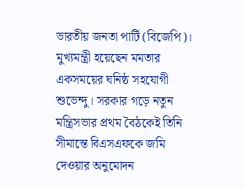ভারতীয় জনতা পার্টি (বিজেপি)। মুখ্যমন্ত্রী হয়েছেন মমতার একসময়ের ঘনিষ্ঠ সহযোগী শুভেন্দু। সরকার গড়ে নতুন মন্ত্রিসভার প্রথম বৈঠকেই তিনি সীমান্তে বিএসএফকে জমি দেওয়ার অনুমোদন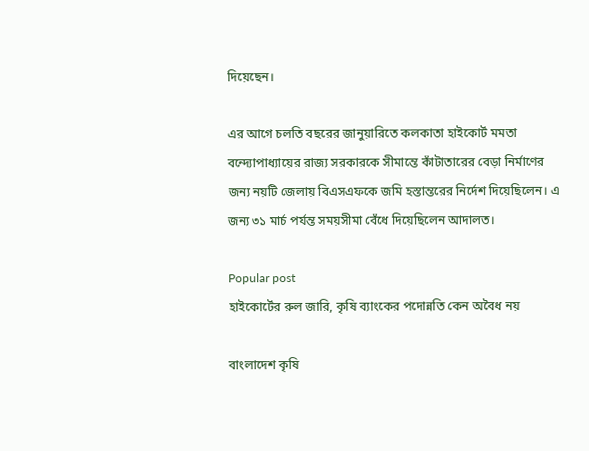দিয়েছেন।

এর আগে চলতি বছরের জানুয়ারিতে কলকাতা হাইকোর্ট মমতা বন্দ্যোপাধ্যায়ের রাজ্য সরকারকে সীমান্তে কাঁটাতারের বেড়া নির্মাণের জন্য নয়টি জেলায় বিএসএফকে জমি হস্তান্তরের নির্দেশ দিয়েছিলেন। এ জন্য ৩১ মার্চ পর্যন্ত সময়সীমা বেঁধে দিয়েছিলেন আদালত।

Popular post
হাইকোর্টের রুল জারি, কৃষি ব্যাংকের পদোন্নতি কেন অবৈধ নয়

বাংলাদেশ কৃষি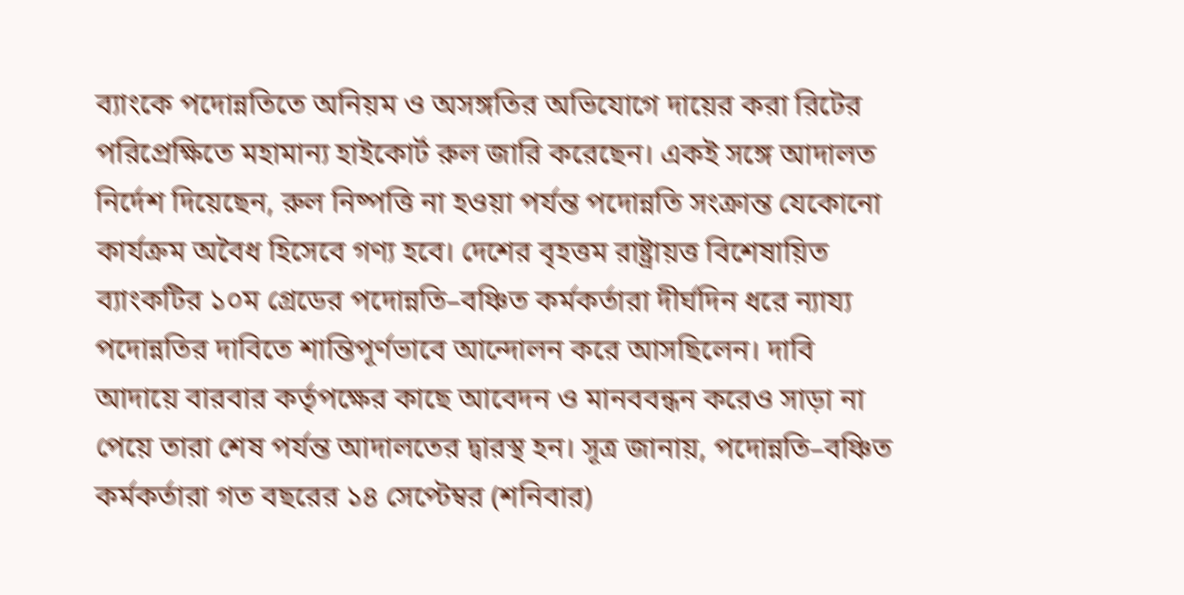ব্যাংকে পদোন্নতিতে অনিয়ম ও অসঙ্গতির অভিযোগে দায়ের করা রিটের পরিপ্রেক্ষিতে মহামান্য হাইকোর্ট রুল জারি করেছেন। একই সঙ্গে আদালত নির্দেশ দিয়েছেন, রুল নিষ্পত্তি না হওয়া পর্যন্ত পদোন্নতি সংক্রান্ত যেকোনো কার্যক্রম অবৈধ হিসেবে গণ্য হবে। দেশের বৃহত্তম রাষ্ট্রায়ত্ত বিশেষায়িত ব্যাংকটির ১০ম গ্রেডের পদোন্নতি–বঞ্চিত কর্মকর্তারা দীর্ঘদিন ধরে ন্যায্য পদোন্নতির দাবিতে শান্তিপূর্ণভাবে আন্দোলন করে আসছিলেন। দাবি আদায়ে বারবার কর্তৃপক্ষের কাছে আবেদন ও মানববন্ধন করেও সাড়া না পেয়ে তারা শেষ পর্যন্ত আদালতের দ্বারস্থ হন। সূত্র জানায়, পদোন্নতি–বঞ্চিত কর্মকর্তারা গত বছরের ১৪ সেপ্টেম্বর (শনিবার)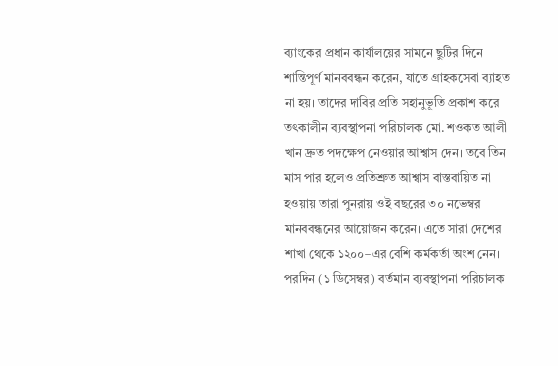ব্যাংকের প্রধান কার্যালয়ের সামনে ছুটির দিনে শান্তিপূর্ণ মানববন্ধন করেন, যাতে গ্রাহকসেবা ব্যাহত না হয়। তাদের দাবির প্রতি সহানুভূতি প্রকাশ করে তৎকালীন ব্যবস্থাপনা পরিচালক মো. শওকত আলী খান দ্রুত পদক্ষেপ নেওয়ার আশ্বাস দেন। তবে তিন মাস পার হলেও প্রতিশ্রুত আশ্বাস বাস্তবায়িত না হওয়ায় তারা পুনরায় ওই বছরের ৩০ নভেম্বর মানববন্ধনের আয়োজন করেন। এতে সারা দেশের শাখা থেকে ১২০০–এর বেশি কর্মকর্তা অংশ নেন। পরদিন (১ ডিসেম্বর) বর্তমান ব্যবস্থাপনা পরিচালক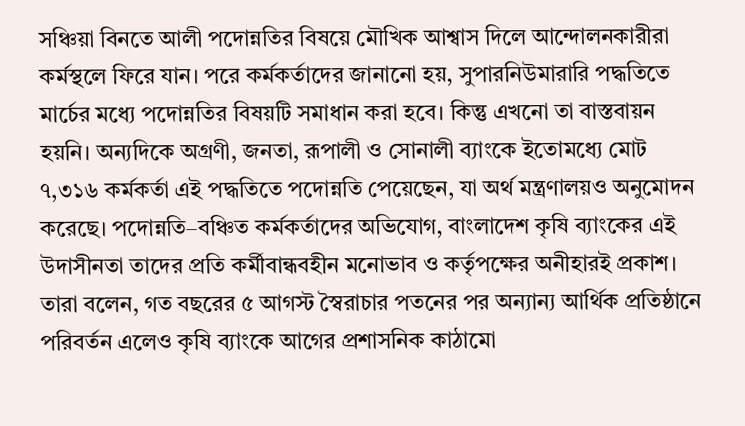সঞ্চিয়া বিনতে আলী পদোন্নতির বিষয়ে মৌখিক আশ্বাস দিলে আন্দোলনকারীরা কর্মস্থলে ফিরে যান। পরে কর্মকর্তাদের জানানো হয়, সুপারনিউমারারি পদ্ধতিতে মার্চের মধ্যে পদোন্নতির বিষয়টি সমাধান করা হবে। কিন্তু এখনো তা বাস্তবায়ন হয়নি। অন্যদিকে অগ্রণী, জনতা, রূপালী ও সোনালী ব্যাংকে ইতোমধ্যে মোট ৭,৩১৬ কর্মকর্তা এই পদ্ধতিতে পদোন্নতি পেয়েছেন, যা অর্থ মন্ত্রণালয়ও অনুমোদন করেছে। পদোন্নতি–বঞ্চিত কর্মকর্তাদের অভিযোগ, বাংলাদেশ কৃষি ব্যাংকের এই উদাসীনতা তাদের প্রতি কর্মীবান্ধবহীন মনোভাব ও কর্তৃপক্ষের অনীহারই প্রকাশ। তারা বলেন, গত বছরের ৫ আগস্ট স্বৈরাচার পতনের পর অন্যান্য আর্থিক প্রতিষ্ঠানে পরিবর্তন এলেও কৃষি ব্যাংকে আগের প্রশাসনিক কাঠামো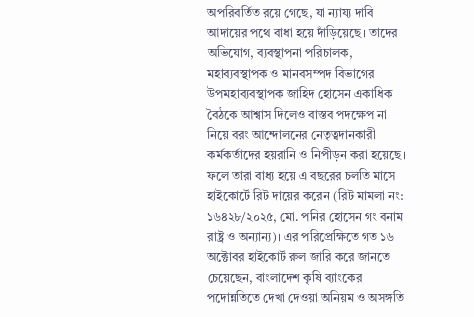অপরিবর্তিত রয়ে গেছে, যা ন্যায্য দাবি আদায়ের পথে বাধা হয়ে দাঁড়িয়েছে। তাদের অভিযোগ, ব্যবস্থাপনা পরিচালক, মহাব্যবস্থাপক ও মানবসম্পদ বিভাগের উপমহাব্যবস্থাপক জাহিদ হোসেন একাধিক বৈঠকে আশ্বাস দিলেও বাস্তব পদক্ষেপ না নিয়ে বরং আন্দোলনের নেতৃত্বদানকারী কর্মকর্তাদের হয়রানি ও নিপীড়ন করা হয়েছে। ফলে তারা বাধ্য হয়ে এ বছরের চলতি মাসে হাইকোর্টে রিট দায়ের করেন (রিট মামলা নং: ১৬৪২৮/২০২৫, মো. পনির হোসেন গং বনাম রাষ্ট্র ও অন্যান্য)। এর পরিপ্রেক্ষিতে গত ১৬ অক্টোবর হাইকোর্ট রুল জারি করে জানতে চেয়েছেন, বাংলাদেশ কৃষি ব্যাংকের পদোন্নতিতে দেখা দেওয়া অনিয়ম ও অসঙ্গতি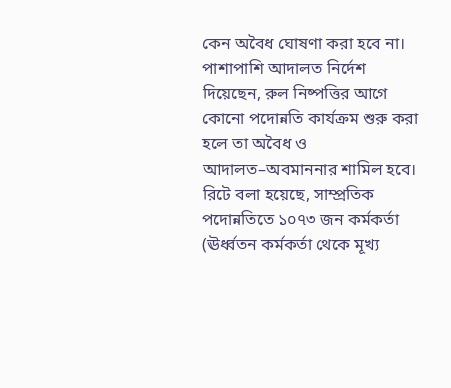কেন অবৈধ ঘোষণা করা হবে না। পাশাপাশি আদালত নির্দেশ দিয়েছেন, রুল নিষ্পত্তির আগে কোনো পদোন্নতি কার্যক্রম শুরু করা হলে তা অবৈধ ও আদালত–অবমাননার শামিল হবে। রিটে বলা হয়েছে, সাম্প্রতিক পদোন্নতিতে ১০৭৩ জন কর্মকর্তা (ঊর্ধ্বতন কর্মকর্তা থেকে মূখ্য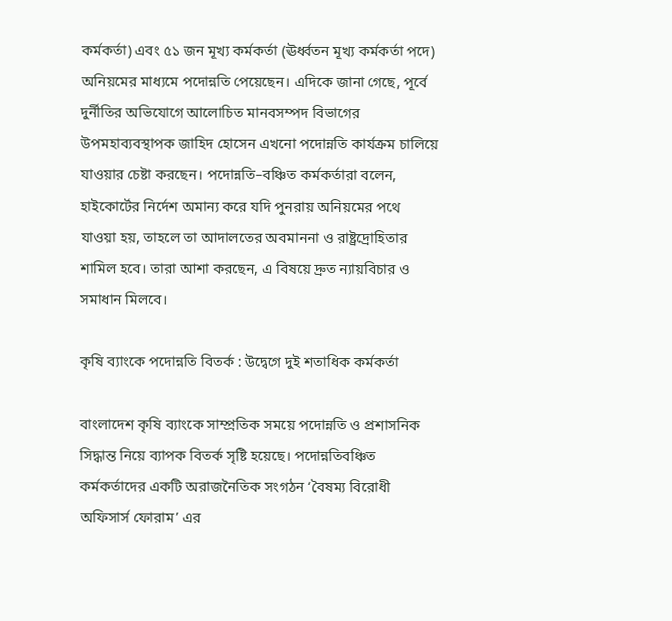কর্মকর্তা) এবং ৫১ জন মূখ্য কর্মকর্তা (ঊর্ধ্বতন মূখ্য কর্মকর্তা পদে) অনিয়মের মাধ্যমে পদোন্নতি পেয়েছেন। এদিকে জানা গেছে, পূর্বে দুর্নীতির অভিযোগে আলোচিত মানবসম্পদ বিভাগের উপমহাব্যবস্থাপক জাহিদ হোসেন এখনো পদোন্নতি কার্যক্রম চালিয়ে যাওয়ার চেষ্টা করছেন। পদোন্নতি–বঞ্চিত কর্মকর্তারা বলেন, হাইকোর্টের নির্দেশ অমান্য করে যদি পুনরায় অনিয়মের পথে যাওয়া হয়, তাহলে তা আদালতের অবমাননা ও রাষ্ট্রদ্রোহিতার শামিল হবে। তারা আশা করছেন, এ বিষয়ে দ্রুত ন্যায়বিচার ও সমাধান মিলবে।

কৃষি ব্যাংকে পদোন্নতি বিতর্ক : উদ্বেগে দুই শতাধিক কর্মকর্তা

বাংলাদেশ কৃষি ব্যাংকে সাম্প্রতিক সময়ে পদোন্নতি ও প্রশাসনিক সিদ্ধান্ত নিয়ে ব্যাপক বিতর্ক সৃষ্টি হয়েছে। পদোন্নতিবঞ্চিত কর্মকর্তাদের একটি অরাজনৈতিক সংগঠন ‘বৈষম্য বিরোধী অফিসার্স ফোরাম’ এর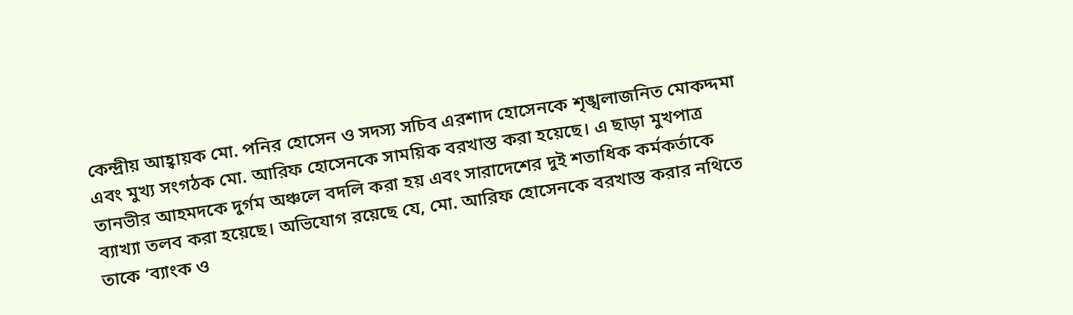কেন্দ্রীয় আহ্বায়ক মো. পনির হোসেন ও সদস্য সচিব এরশাদ হোসেনকে শৃঙ্খলাজনিত মোকদ্দমা এবং মুখ্য সংগঠক মো. আরিফ হোসেনকে সাময়িক বরখাস্ত করা হয়েছে। এ ছাড়া মুখপাত্র তানভীর আহমদকে দুর্গম অঞ্চলে বদলি করা হয় এবং সারাদেশের দুই শতাধিক কর্মকর্তাকে ব্যাখ্যা তলব করা হয়েছে। অভিযোগ রয়েছে যে, মো. আরিফ হোসেনকে বরখাস্ত করার নথিতে তাকে ‘ব্যাংক ও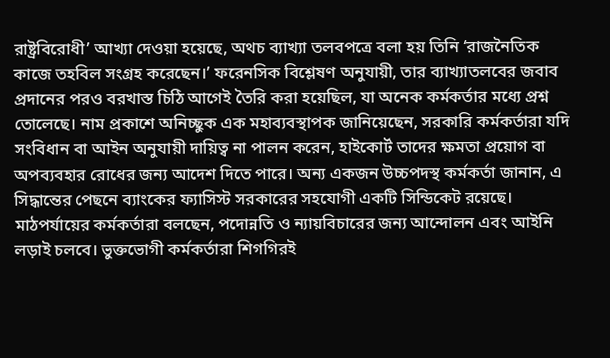রাষ্ট্রবিরোধী’ আখ্যা দেওয়া হয়েছে, অথচ ব্যাখ্যা তলবপত্রে বলা হয় তিনি ‘রাজনৈতিক কাজে তহবিল সংগ্রহ করেছেন।’ ফরেনসিক বিশ্লেষণ অনুযায়ী, তার ব্যাখ্যাতলবের জবাব প্রদানের পরও বরখাস্ত চিঠি আগেই তৈরি করা হয়েছিল, যা অনেক কর্মকর্তার মধ্যে প্রশ্ন তোলেছে। নাম প্রকাশে অনিচ্ছুক এক মহাব্যবস্থাপক জানিয়েছেন, সরকারি কর্মকর্তারা যদি সংবিধান বা আইন অনুযায়ী দায়িত্ব না পালন করেন, হাইকোর্ট তাদের ক্ষমতা প্রয়োগ বা অপব্যবহার রোধের জন্য আদেশ দিতে পারে। অন্য একজন উচ্চপদস্থ কর্মকর্তা জানান, এ সিদ্ধান্তের পেছনে ব্যাংকের ফ্যাসিস্ট সরকারের সহযোগী একটি সিন্ডিকেট রয়েছে। মাঠপর্যায়ের কর্মকর্তারা বলছেন, পদোন্নতি ও ন্যায়বিচারের জন্য আন্দোলন এবং আইনি লড়াই চলবে। ভুক্তভোগী কর্মকর্তারা শিগগিরই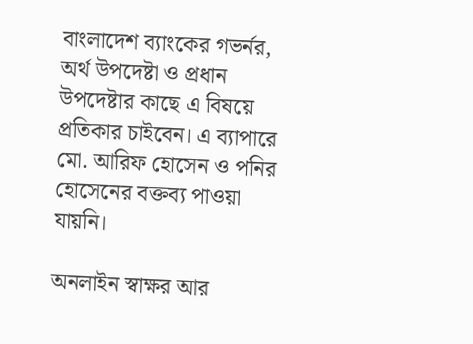বাংলাদেশ ব্যাংকের গভর্নর, অর্থ উপদেষ্টা ও প্রধান উপদেষ্টার কাছে এ বিষয়ে প্রতিকার চাইবেন। এ ব্যাপারে মো. আরিফ হোসেন ও পনির হোসেনের বক্তব্য পাওয়া যায়নি।

অনলাইন স্বাক্ষর আর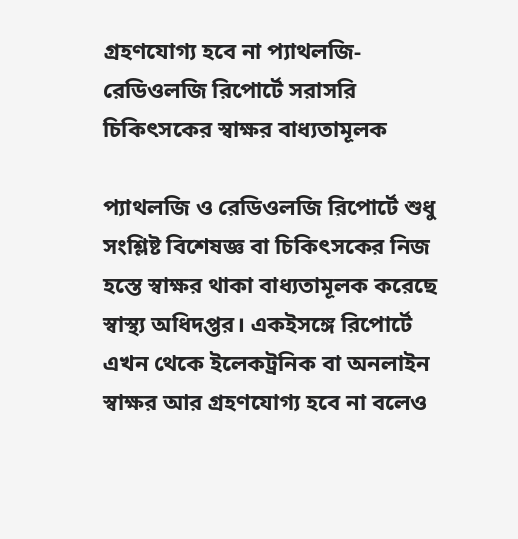গ্রহণযোগ্য হবে না প্যাথলজি-রেডিওলজি রিপোর্টে সরাসরি চিকিৎসকের স্বাক্ষর বাধ্যতামূলক

প্যাথলজি ও রেডিওলজি রিপোর্টে শুধু সংশ্লিষ্ট বিশেষজ্ঞ বা চিকিৎসকের নিজ হস্তে স্বাক্ষর থাকা বাধ্যতামূলক করেছে স্বাস্থ্য অধিদপ্তর। একইসঙ্গে রিপোর্টে এখন থেকে ইলেকট্রনিক বা অনলাইন স্বাক্ষর আর গ্রহণযোগ্য হবে না বলেও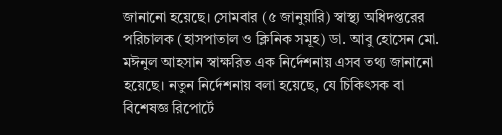জানানো হয়েছে। সোমবার (৫ জানুয়ারি) স্বাস্থ্য অধিদপ্তরের পরিচালক (হাসপাতাল ও ক্লিনিক সমূহ) ডা. আবু হোসেন মো. মঈনুল আহসান স্বাক্ষরিত এক নির্দেশনায় এসব তথ্য জানানো হয়েছে। নতুন নির্দেশনায় বলা হয়েছে, যে চিকিৎসক বা বিশেষজ্ঞ রিপোর্টে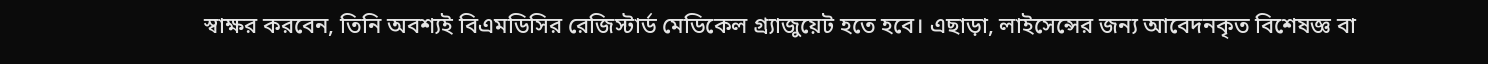স্বাক্ষর করবেন, তিনি অবশ্যই বিএমডিসির রেজিস্টার্ড মেডিকেল গ্র্যাজুয়েট হতে হবে। এছাড়া, লাইসেন্সের জন্য আবেদনকৃত বিশেষজ্ঞ বা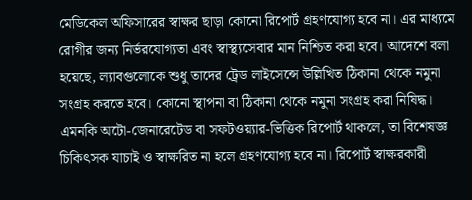মেডিকেল অফিসারের স্বাক্ষর ছাড়া কোনো রিপোর্ট গ্রহণযোগ্য হবে না। এর মাধ্যমে রোগীর জন্য নির্ভরযোগ্যতা এবং স্বাস্থ্যসেবার মান নিশ্চিত করা হবে। আদেশে বলা হয়েছে, ল্যাবগুলোকে শুধু তাদের ট্রেড লাইসেন্সে উল্লিখিত ঠিকানা থেকে নমুনা সংগ্রহ করতে হবে। কোনো স্থাপনা বা ঠিকানা থেকে নমুনা সংগ্রহ করা নিষিদ্ধ। এমনকি অটো-জেনারেটেড বা সফটওয়্যার-ভিত্তিক রিপোর্ট থাকলে, তা বিশেষজ্ঞ চিকিৎসক যাচাই ও স্বাক্ষরিত না হলে গ্রহণযোগ্য হবে না। রিপোর্ট স্বাক্ষরকারী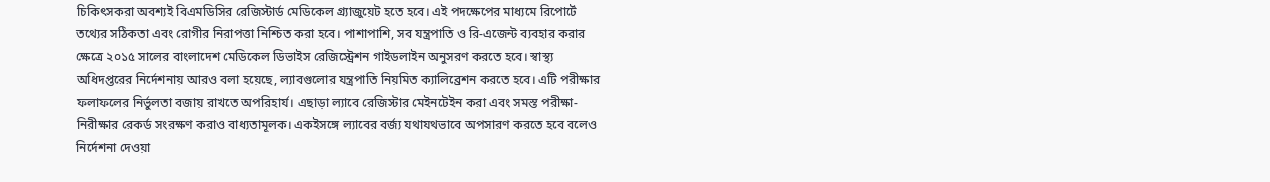চিকিৎসকরা অবশ্যই বিএমডিসির রেজিস্টার্ড মেডিকেল গ্র্যাজুয়েট হতে হবে। এই পদক্ষেপের মাধ্যমে রিপোর্টে তথ্যের সঠিকতা এবং রোগীর নিরাপত্তা নিশ্চিত করা হবে। পাশাপাশি, সব যন্ত্রপাতি ও রি-এজেন্ট ব্যবহার করার ক্ষেত্রে ২০১৫ সালের বাংলাদেশ মেডিকেল ডিভাইস রেজিস্ট্রেশন গাইডলাইন অনুসরণ করতে হবে। স্বাস্থ্য অধিদপ্তরের নির্দেশনায় আরও বলা হয়েছে, ল্যাবগুলোর যন্ত্রপাতি নিয়মিত ক্যালিব্রেশন করতে হবে। এটি পরীক্ষার ফলাফলের নির্ভুলতা বজায় রাখতে অপরিহার্য। এছাড়া ল্যাবে রেজিস্টার মেইনটেইন করা এবং সমস্ত পরীক্ষা-নিরীক্ষার রেকর্ড সংরক্ষণ করাও বাধ্যতামূলক। একইসঙ্গে ল্যাবের বর্জ্য যথাযথভাবে অপসারণ করতে হবে বলেও নির্দেশনা দেওয়া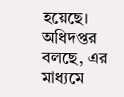হয়েছে। অধিদপ্তর বলছে, এর মাধ্যমে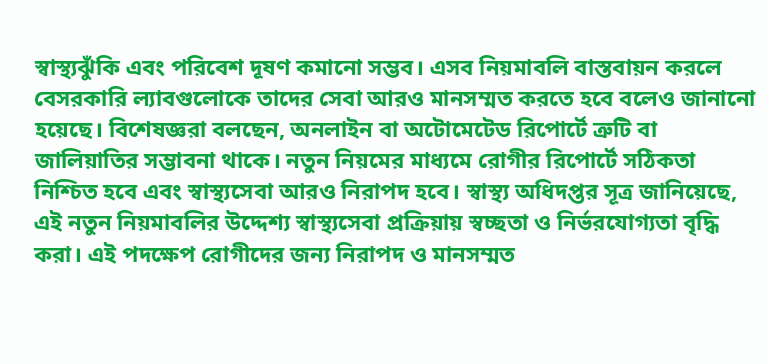স্বাস্থ্যঝুঁকি এবং পরিবেশ দূষণ কমানো সম্ভব। এসব নিয়মাবলি বাস্তবায়ন করলে বেসরকারি ল্যাবগুলোকে তাদের সেবা আরও মানসম্মত করতে হবে বলেও জানানো হয়েছে। বিশেষজ্ঞরা বলছেন, অনলাইন বা অটোমেটেড রিপোর্টে ত্রুটি বা জালিয়াতির সম্ভাবনা থাকে। নতুন নিয়মের মাধ্যমে রোগীর রিপোর্টে সঠিকতা নিশ্চিত হবে এবং স্বাস্থ্যসেবা আরও নিরাপদ হবে। স্বাস্থ্য অধিদপ্তর সূত্র জানিয়েছে, এই নতুন নিয়মাবলির উদ্দেশ্য স্বাস্থ্যসেবা প্রক্রিয়ায় স্বচ্ছতা ও নির্ভরযোগ্যতা বৃদ্ধি করা। এই পদক্ষেপ রোগীদের জন্য নিরাপদ ও মানসম্মত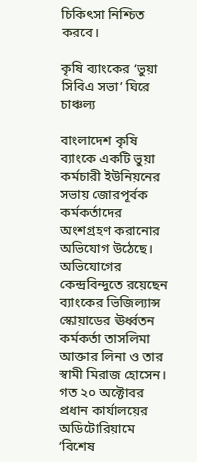চিকিৎসা নিশ্চিত করবে।

কৃষি ব্যাংকের ‘ভুয়া সিবিএ সভা’ ঘিরে চাঞ্চল্য

বাংলাদেশ কৃষি ব্যাংকে একটি ভুয়া কর্মচারী ইউনিয়নের সভায় জোরপূর্বক কর্মকর্তাদের অংশগ্রহণ করানোর অভিযোগ উঠেছে। অভিযোগের কেন্দ্রবিন্দুতে রয়েছেন ব্যাংকের ভিজিল্যান্স স্কোয়াডের ঊর্ধ্বতন কর্মকর্তা তাসলিমা আক্তার লিনা ও তার স্বামী মিরাজ হোসেন। গত ২০ অক্টোবর প্রধান কার্যালয়ের অডিটোরিয়ামে ‘বিশেষ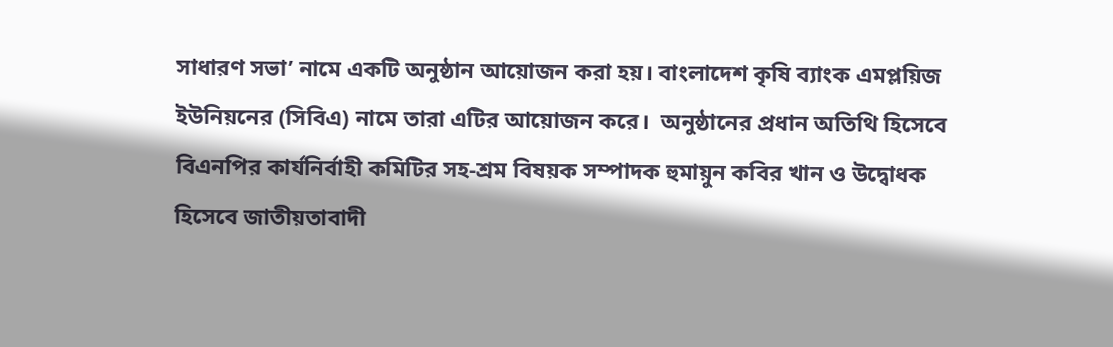সাধারণ সভা’ নামে একটি অনুষ্ঠান আয়োজন করা হয়। বাংলাদেশ কৃষি ব্যাংক এমপ্লয়িজ ইউনিয়নের (সিবিএ) নামে তারা এটির আয়োজন করে।  অনুষ্ঠানের প্রধান অতিথি হিসেবে বিএনপির কার্যনির্বাহী কমিটির সহ-শ্রম বিষয়ক সম্পাদক হুমায়ুন কবির খান ও উদ্বোধক হিসেবে জাতীয়তাবাদী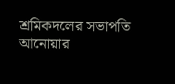শ্রমিকদলের সভাপতি আনোয়ার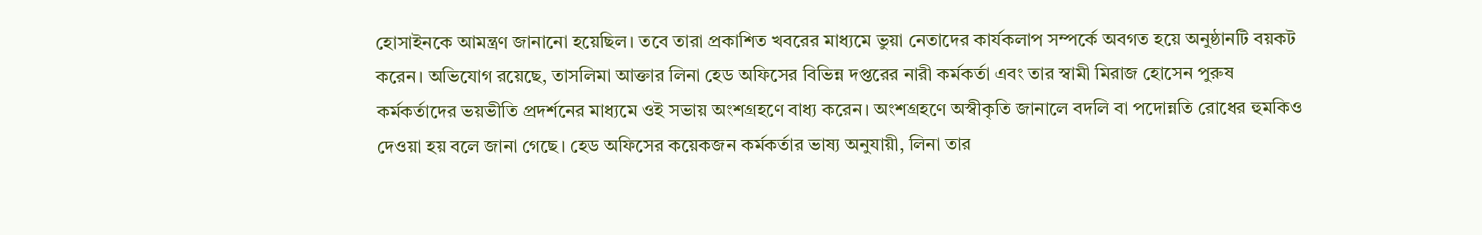হোসাইনকে আমন্ত্রণ জানানো হয়েছিল। তবে তারা প্রকাশিত খবরের মাধ্যমে ভুয়া নেতাদের কার্যকলাপ সম্পর্কে অবগত হয়ে অনুষ্ঠানটি বয়কট করেন। অভিযোগ রয়েছে, তাসলিমা আক্তার লিনা হেড অফিসের বিভিন্ন দপ্তরের নারী কর্মকর্তা এবং তার স্বামী মিরাজ হোসেন পুরুষ কর্মকর্তাদের ভয়ভীতি প্রদর্শনের মাধ্যমে ওই সভায় অংশগ্রহণে বাধ্য করেন। অংশগ্রহণে অস্বীকৃতি জানালে বদলি বা পদোন্নতি রোধের হুমকিও দেওয়া হয় বলে জানা গেছে। হেড অফিসের কয়েকজন কর্মকর্তার ভাষ্য অনুযায়ী, লিনা তার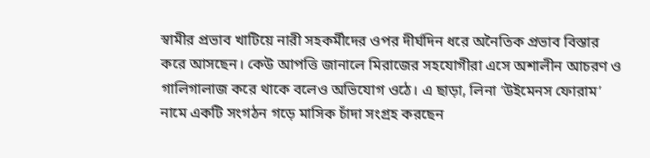স্বামীর প্রভাব খাটিয়ে নারী সহকর্মীদের ওপর দীর্ঘদিন ধরে অনৈতিক প্রভাব বিস্তার করে আসছেন। কেউ আপত্তি জানালে মিরাজের সহযোগীরা এসে অশালীন আচরণ ও গালিগালাজ করে থাকে বলেও অভিযোগ ওঠে। এ ছাড়া, লিনা ‘উইমেনস ফোরাম’ নামে একটি সংগঠন গড়ে মাসিক চাঁদা সংগ্রহ করছেন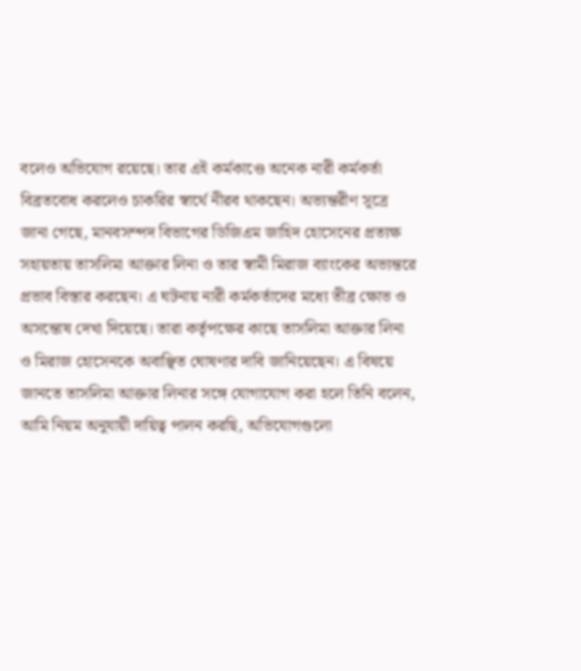বলেও অভিযোগ রয়েছে। তার এই কর্মকাণ্ডে অনেক নারী কর্মকর্তা বিব্রতবোধ করলেও চাকরির স্বার্থে নীরব থাকছেন। অভ্যন্তরীণ সূত্রে জানা গেছে, মানবসম্পদ বিভাগের ডিজিএম জাহিদ হোসেনের প্রত্যক্ষ সহায়তায় তাসলিমা আক্তার লিনা ও তার স্বামী মিরাজ ব্যাংকের অভ্যন্তরে প্রভাব বিস্তার করছেন। এ ঘটনায় নারী কর্মকর্তাদের মধ্যে তীব্র ক্ষোভ ও অসন্তোষ দেখা দিয়েছে। তারা কর্তৃপক্ষের কাছে তাসলিমা আক্তার লিনা ও মিরাজ হোসেনকে অবাঞ্ছিত ঘোষণার দাবি জানিয়েছেন। এ বিষয়ে জানতে তাসলিমা আক্তার লিনার সঙ্গে যোগাযোগ করা হলে তিনি বলেন, আমি নিয়ম অনুযায়ী দায়িত্ব পালন করছি, অভিযোগগুলো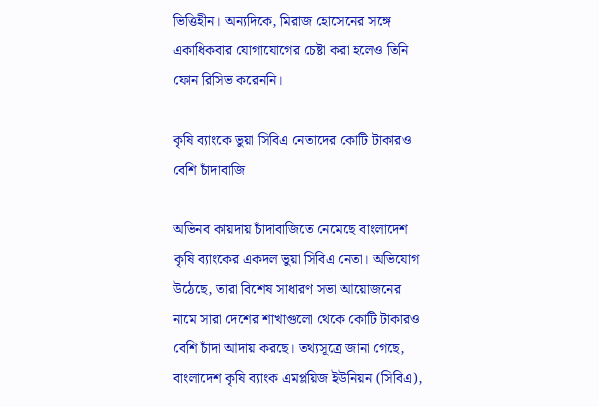ভিত্তিহীন। অন্যদিকে, মিরাজ হোসেনের সঙ্গে একাধিকবার যোগাযোগের চেষ্টা করা হলেও তিনি ফোন রিসিভ করেননি।

কৃষি ব্যাংকে ভুয়া সিবিএ নেতাদের কোটি টাকারও বেশি চাঁদাবাজি

অভিনব কায়দায় চাঁদাবাজিতে নেমেছে বাংলাদেশ কৃষি ব্যাংকের একদল ভুয়া সিবিএ নেতা। অভিযোগ উঠেছে, তারা বিশেষ সাধারণ সভা আয়োজনের নামে সারা দেশের শাখাগুলো থেকে কোটি টাকারও বেশি চাঁদা আদায় করছে। তথ্যসূত্রে জানা গেছে, বাংলাদেশ কৃষি ব্যাংক এমপ্লয়িজ ইউনিয়ন (সিবিএ),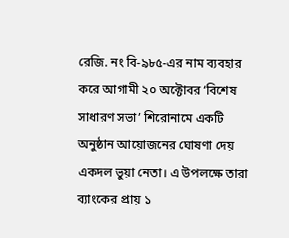রেজি. নং বি-৯৮৫-এর নাম ব্যবহার করে আগামী ২০ অক্টোবর ‘বিশেষ সাধারণ সভা’ শিরোনামে একটি অনুষ্ঠান আয়োজনের ঘোষণা দেয় একদল ভুয়া নেতা। এ উপলক্ষে তারা ব্যাংকের প্রায় ১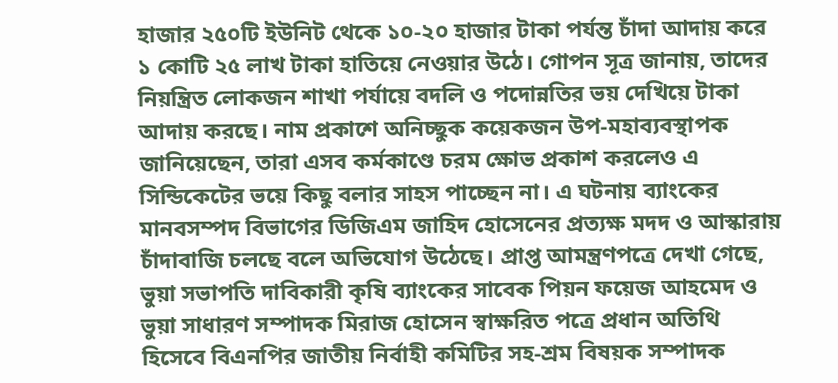হাজার ২৫০টি ইউনিট থেকে ১০-২০ হাজার টাকা পর্যন্ত চাঁদা আদায় করে ১ কোটি ২৫ লাখ টাকা হাতিয়ে নেওয়ার উঠে। গোপন সূত্র জানায়, তাদের নিয়ন্ত্রিত লোকজন শাখা পর্যায়ে বদলি ও পদোন্নতির ভয় দেখিয়ে টাকা আদায় করছে। নাম প্রকাশে অনিচ্ছুক কয়েকজন উপ-মহাব্যবস্থাপক জানিয়েছেন, তারা এসব কর্মকাণ্ডে চরম ক্ষোভ প্রকাশ করলেও এ সিন্ডিকেটের ভয়ে কিছু বলার সাহস পাচ্ছেন না। এ ঘটনায় ব্যাংকের মানবসম্পদ বিভাগের ডিজিএম জাহিদ হোসেনের প্রত্যক্ষ মদদ ও আস্কারায় চাঁদাবাজি চলছে বলে অভিযোগ উঠেছে। প্রাপ্ত আমন্ত্রণপত্রে দেখা গেছে, ভুয়া সভাপতি দাবিকারী কৃষি ব্যাংকের সাবেক পিয়ন ফয়েজ আহমেদ ও ভুয়া সাধারণ সম্পাদক মিরাজ হোসেন স্বাক্ষরিত পত্রে প্রধান অতিথি হিসেবে বিএনপির জাতীয় নির্বাহী কমিটির সহ-শ্রম বিষয়ক সম্পাদক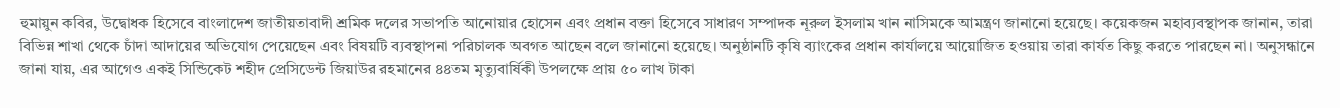হুমায়ুন কবির, উদ্বোধক হিসেবে বাংলাদেশ জাতীয়তাবাদী শ্রমিক দলের সভাপতি আনোয়ার হোসেন এবং প্রধান বক্তা হিসেবে সাধারণ সম্পাদক নূরুল ইসলাম খান নাসিমকে আমন্ত্রণ জানানো হয়েছে। কয়েকজন মহাব্যবস্থাপক জানান, তারা বিভিন্ন শাখা থেকে চাঁদা আদায়ের অভিযোগ পেয়েছেন এবং বিষয়টি ব্যবস্থাপনা পরিচালক অবগত আছেন বলে জানানো হয়েছে। অনুষ্ঠানটি কৃষি ব্যাংকের প্রধান কার্যালয়ে আয়োজিত হওয়ায় তারা কার্যত কিছু করতে পারছেন না। অনুসন্ধানে জানা যায়, এর আগেও একই সিন্ডিকেট শহীদ প্রেসিডেন্ট জিয়াউর রহমানের ৪৪তম মৃত্যুবার্ষিকী উপলক্ষে প্রায় ৫০ লাখ টাকা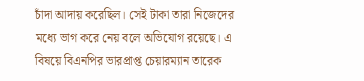চাঁদা আদায় করেছিল। সেই টাকা তারা নিজেদের মধ্যে ভাগ করে নেয় বলে অভিযোগ রয়েছে। এ বিষয়ে বিএনপির ভারপ্রাপ্ত চেয়ারম্যান তারেক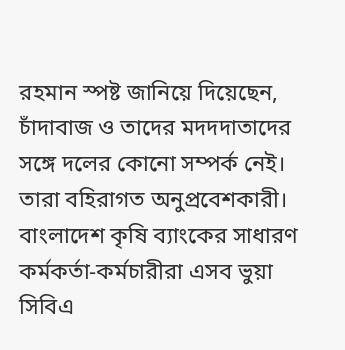রহমান স্পষ্ট জানিয়ে দিয়েছেন, চাঁদাবাজ ও তাদের মদদদাতাদের সঙ্গে দলের কোনো সম্পর্ক নেই। তারা বহিরাগত অনুপ্রবেশকারী। বাংলাদেশ কৃষি ব্যাংকের সাধারণ কর্মকর্তা-কর্মচারীরা এসব ভুয়া সিবিএ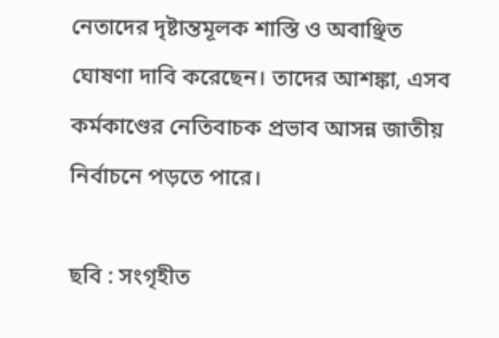নেতাদের দৃষ্টান্তমূলক শাস্তি ও অবাঞ্ছিত ঘোষণা দাবি করেছেন। তাদের আশঙ্কা, এসব কর্মকাণ্ডের নেতিবাচক প্রভাব আসন্ন জাতীয় নির্বাচনে পড়তে পারে।

ছবি : সংগৃহীত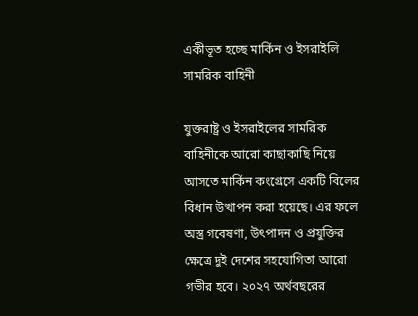একীভূত হচ্ছে মার্কিন ও ইসরাইলি সামরিক বাহিনী

যুক্তরাষ্ট্র ও ইসরাইলের সামরিক বাহিনীকে আরো কাছাকাছি নিয়ে আসতে মার্কিন কংগ্রেসে একটি বিলের বিধান উত্থাপন করা হয়েছে। এর ফলে অস্ত্র গবেষণা, উৎপাদন ও প্রযুক্তির ক্ষেত্রে দুই দেশের সহযোগিতা আরো গভীর হবে। ২০২৭ অর্থবছরের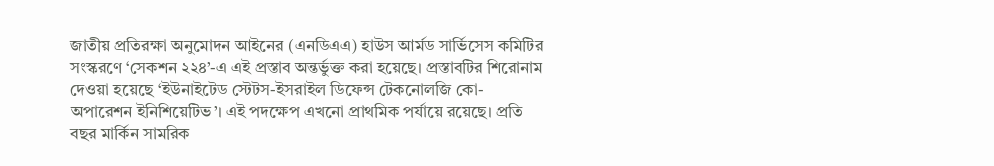জাতীয় প্রতিরক্ষা অনুমোদন আইনের (এনডিএএ) হাউস আর্মড সার্ভিসেস কমিটির সংস্করণে ‘সেকশন ২২৪’-এ এই প্রস্তাব অন্তর্ভুক্ত করা হয়েছে। প্রস্তাবটির শিরোনাম দেওয়া হয়েছে ‘ইউনাইটেড স্টেটস-ইসরাইল ডিফেন্স টেকনোলজি কো-অপারেশন ইনিশিয়েটিভ’। এই পদক্ষেপ এখনো প্রাথমিক পর্যায়ে রয়েছে। প্রতি বছর মার্কিন সামরিক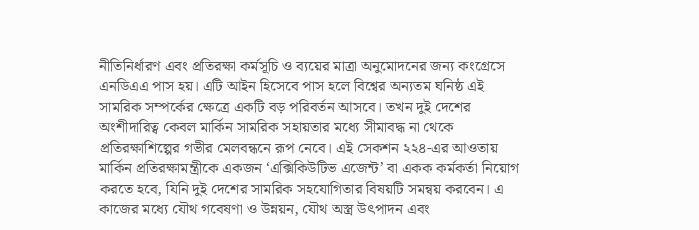নীতিনির্ধারণ এবং প্রতিরক্ষা কর্মসূচি ও ব্যয়ের মাত্রা অনুমোদনের জন্য কংগ্রেসে এনডিএএ পাস হয়। এটি আইন হিসেবে পাস হলে বিশ্বের অন্যতম ঘনিষ্ঠ এই সামরিক সম্পর্কের ক্ষেত্রে একটি বড় পরিবর্তন আসবে। তখন দুই দেশের অংশীদারিত্ব কেবল মার্কিন সামরিক সহায়তার মধ্যে সীমাবদ্ধ না থেকে প্রতিরক্ষাশিল্পের গভীর মেলবন্ধনে রূপ নেবে। এই সেকশন ২২৪-এর আওতায় মার্কিন প্রতিরক্ষামন্ত্রীকে একজন ‘এক্সিকিউটিভ এজেন্ট’ বা একক কর্মকর্তা নিয়োগ করতে হবে, যিনি দুই দেশের সামরিক সহযোগিতার বিষয়টি সমন্বয় করবেন। এ কাজের মধ্যে যৌথ গবেষণা ও উন্নয়ন, যৌথ অস্ত্র উৎপাদন এবং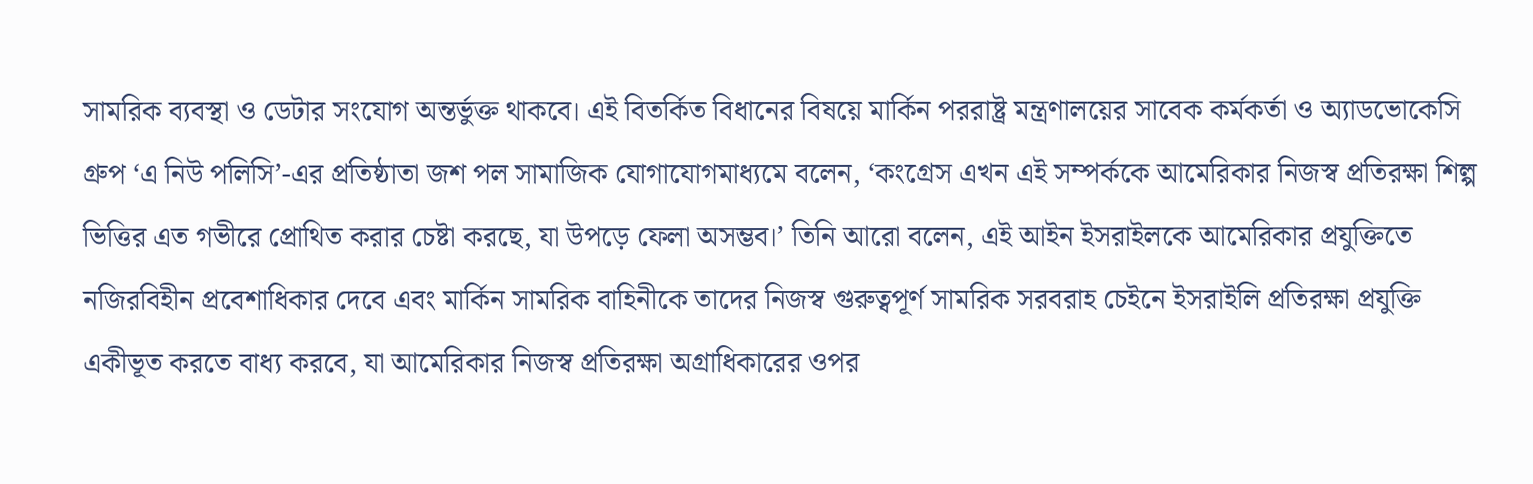সামরিক ব্যবস্থা ও ডেটার সংযোগ অন্তর্ভুক্ত থাকবে। এই বিতর্কিত বিধানের বিষয়ে মার্কিন পররাষ্ট্র মন্ত্রণালয়ের সাবেক কর্মকর্তা ও অ্যাডভোকেসি গ্রুপ ‘এ নিউ পলিসি’-এর প্রতিষ্ঠাতা জশ পল সামাজিক যোগাযোগমাধ্যমে বলেন, ‘কংগ্রেস এখন এই সম্পর্ককে আমেরিকার নিজস্ব প্রতিরক্ষা শিল্প ভিত্তির এত গভীরে প্রোথিত করার চেষ্টা করছে, যা উপড়ে ফেলা অসম্ভব।’ তিনি আরো বলেন, এই আইন ইসরাইলকে আমেরিকার প্রযুক্তিতে নজিরবিহীন প্রবেশাধিকার দেবে এবং মার্কিন সামরিক বাহিনীকে তাদের নিজস্ব গুরুত্বপূর্ণ সামরিক সরবরাহ চেইনে ইসরাইলি প্রতিরক্ষা প্রযুক্তি একীভূত করতে বাধ্য করবে, যা আমেরিকার নিজস্ব প্রতিরক্ষা অগ্রাধিকারের ওপর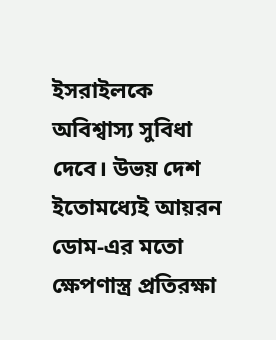ইসরাইলকে অবিশ্বাস্য সুবিধা দেবে। উভয় দেশ ইতোমধ্যেই আয়রন ডোম-এর মতো ক্ষেপণাস্ত্র প্রতিরক্ষা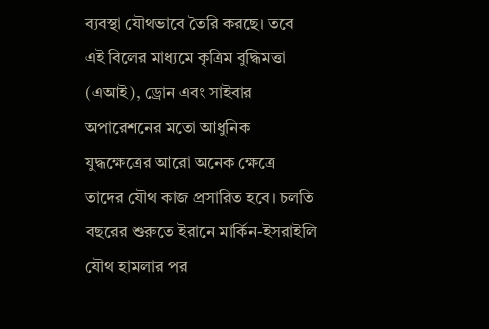ব্যবস্থা যৌথভাবে তৈরি করছে। তবে এই বিলের মাধ্যমে কৃত্রিম বুদ্ধিমত্তা (এআই), ড্রোন এবং সাইবার অপারেশনের মতো আধুনিক যুদ্ধক্ষেত্রের আরো অনেক ক্ষেত্রে তাদের যৌথ কাজ প্রসারিত হবে। চলতি বছরের শুরুতে ইরানে মার্কিন-ইসরাইলি যৌথ হামলার পর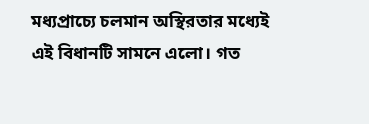মধ্যপ্রাচ্যে চলমান অস্থিরতার মধ্যেই এই বিধানটি সামনে এলো। গত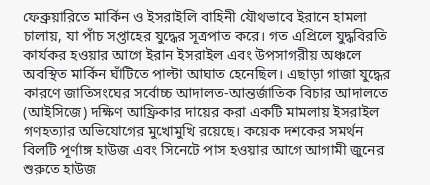ফেব্রুয়ারিতে মার্কিন ও ইসরাইলি বাহিনী যৌথভাবে ইরানে হামলা চালায়, যা পাঁচ সপ্তাহের যুদ্ধের সূত্রপাত করে। গত এপ্রিলে যুদ্ধবিরতি কার্যকর হওয়ার আগে ইরান ইসরাইল এবং উপসাগরীয় অঞ্চলে অবস্থিত মার্কিন ঘাঁটিতে পাল্টা আঘাত হেনেছিল। এছাড়া গাজা যুদ্ধের কারণে জাতিসংঘের সর্বোচ্চ আদালত-আন্তর্জাতিক বিচার আদালতে (আইসিজে) দক্ষিণ আফ্রিকার দায়ের করা একটি মামলায় ইসরাইল গণহত্যার অভিযোগের মুখোমুখি রয়েছে। কয়েক দশকের সমর্থন বিলটি পূর্ণাঙ্গ হাউজ এবং সিনেটে পাস হওয়ার আগে আগামী জুনের শুরুতে হাউজ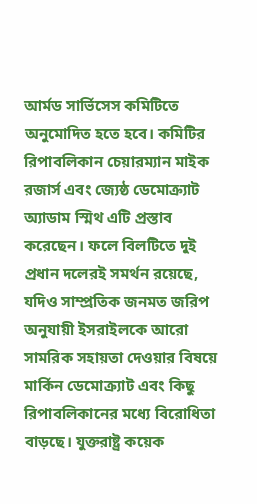আর্মড সার্ভিসেস কমিটিতে অনুমোদিত হতে হবে। কমিটির রিপাবলিকান চেয়ারম্যান মাইক রজার্স এবং জ্যেষ্ঠ ডেমোক্র্যাট অ্যাডাম স্মিথ এটি প্রস্তাব করেছেন। ফলে বিলটিতে দুই প্রধান দলেরই সমর্থন রয়েছে, যদিও সাম্প্রতিক জনমত জরিপ অনুযায়ী ইসরাইলকে আরো সামরিক সহায়তা দেওয়ার বিষয়ে মার্কিন ডেমোক্র্যাট এবং কিছু রিপাবলিকানের মধ্যে বিরোধিতা বাড়ছে। যুক্তরাষ্ট্র কয়েক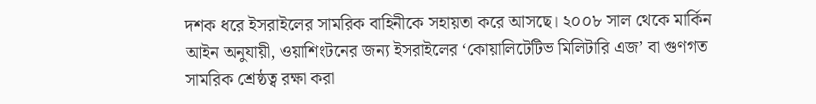দশক ধরে ইসরাইলের সামরিক বাহিনীকে সহায়তা করে আসছে। ২০০৮ সাল থেকে মার্কিন আইন অনুযায়ী, ওয়াশিংটনের জন্য ইসরাইলের ‘কোয়ালিটেটিভ মিলিটারি এজ’ বা গুণগত সামরিক শ্রেষ্ঠত্ব রক্ষা করা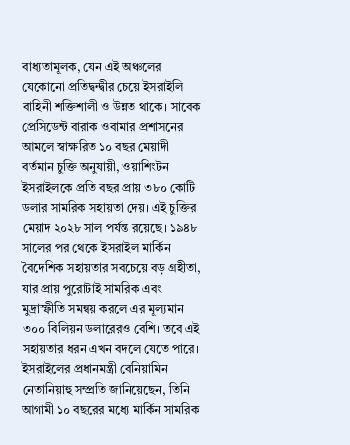বাধ্যতামূলক, যেন এই অঞ্চলের যেকোনো প্রতিদ্বন্দ্বীর চেয়ে ইসরাইলি বাহিনী শক্তিশালী ও উন্নত থাকে। সাবেক প্রেসিডেন্ট বারাক ওবামার প্রশাসনের আমলে স্বাক্ষরিত ১০ বছর মেয়াদী বর্তমান চুক্তি অনুযায়ী, ওয়াশিংটন ইসরাইলকে প্রতি বছর প্রায় ৩৮০ কোটি ডলার সামরিক সহায়তা দেয়। এই চুক্তির মেয়াদ ২০২৮ সাল পর্যন্ত রয়েছে। ১৯৪৮ সালের পর থেকে ইসরাইল মার্কিন বৈদেশিক সহায়তার সবচেয়ে বড় গ্রহীতা, যার প্রায় পুরোটাই সামরিক এবং মুদ্রাস্ফীতি সমন্বয় করলে এর মূল্যমান ৩০০ বিলিয়ন ডলারেরও বেশি। তবে এই সহায়তার ধরন এখন বদলে যেতে পারে। ইসরাইলের প্রধানমন্ত্রী বেনিয়ামিন নেতানিয়াহু সম্প্রতি জানিয়েছেন, তিনি আগামী ১০ বছরের মধ্যে মার্কিন সামরিক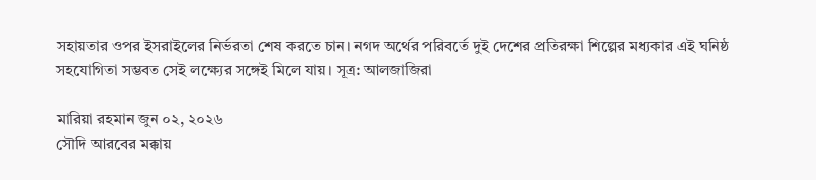সহায়তার ওপর ইসরাইলের নির্ভরতা শেষ করতে চান। নগদ অর্থের পরিবর্তে দুই দেশের প্রতিরক্ষা শিল্পের মধ্যকার এই ঘনিষ্ঠ সহযোগিতা সম্ভবত সেই লক্ষ্যের সঙ্গেই মিলে যায়। সূত্র: আলজাজিরা

মারিয়া রহমান জুন ০২, ২০২৬
সৌদি আরবের মক্কায়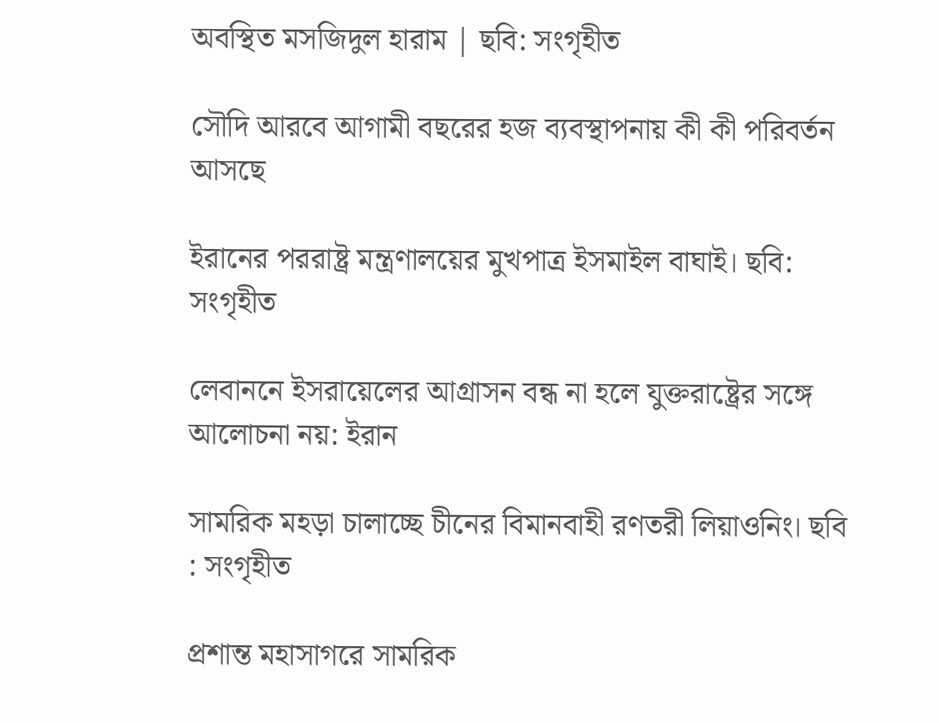অবস্থিত মসজিদুল হারাম | ছবি: সংগৃহীত

সৌদি আরবে আগামী বছরের হজ ব্যবস্থাপনায় কী কী পরিবর্তন আসছে

ইরানের পররাষ্ট্র মন্ত্রণালয়ের মুখপাত্র ইসমাইল বাঘাই। ছবি: সংগৃহীত

লেবাননে ইসরায়েলের আগ্রাসন বন্ধ না হলে যুক্তরাষ্ট্রের সঙ্গে আলোচনা নয়: ইরান

সামরিক মহড়া চালাচ্ছে চীনের বিমানবাহী রণতরী লিয়াওনিং। ছবি : সংগৃহীত

প্রশান্ত মহাসাগরে সামরিক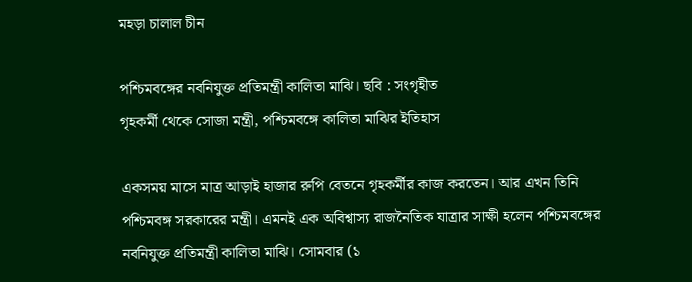মহড়া চালাল চীন

পশ্চিমবঙ্গের নবনিযুক্ত প্রতিমন্ত্রী কালিতা মাঝি। ছবি : সংগৃহীত
গৃহকর্মী থেকে সোজা মন্ত্রী, পশ্চিমবঙ্গে কালিতা মাঝির ইতিহাস

একসময় মাসে মাত্র আড়াই হাজার রুপি বেতনে গৃহকর্মীর কাজ করতেন। আর এখন তিনি পশ্চিমবঙ্গ সরকারের মন্ত্রী। এমনই এক অবিশ্বাস্য রাজনৈতিক যাত্রার সাক্ষী হলেন পশ্চিমবঙ্গের নবনিযুক্ত প্রতিমন্ত্রী কালিতা মাঝি। সোমবার (১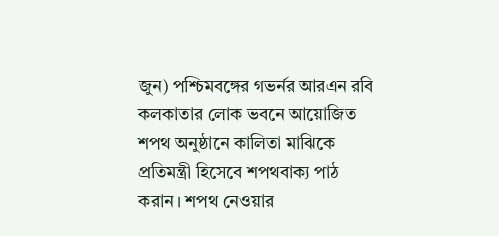জুন) পশ্চিমবঙ্গের গভর্নর আরএন রবি কলকাতার লোক ভবনে আয়োজিত শপথ অনুষ্ঠানে কালিতা মাঝিকে প্রতিমন্ত্রী হিসেবে শপথবাক্য পাঠ করান। শপথ নেওয়ার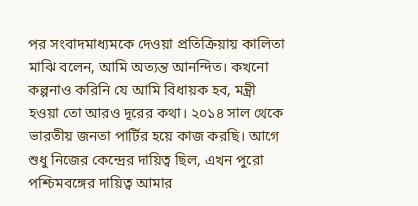পর সংবাদমাধ্যমকে দেওয়া প্রতিক্রিয়ায় কালিতা মাঝি বলেন, আমি অত্যন্ত আনন্দিত। কখনো কল্পনাও করিনি যে আমি বিধায়ক হব, মন্ত্রী হওয়া তো আরও দূরের কথা। ২০১৪ সাল থেকে ভারতীয় জনতা পার্টির হয়ে কাজ করছি। আগে শুধু নিজের কেন্দ্রের দায়িত্ব ছিল, এখন পুরো পশ্চিমবঙ্গের দায়িত্ব আমার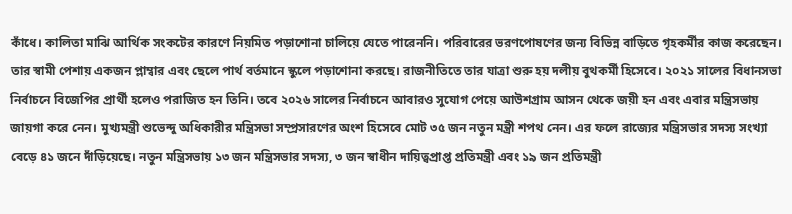কাঁধে। কালিতা মাঝি আর্থিক সংকটের কারণে নিয়মিত পড়াশোনা চালিয়ে যেতে পারেননি। পরিবারের ভরণপোষণের জন্য বিভিন্ন বাড়িতে গৃহকর্মীর কাজ করেছেন। তার স্বামী পেশায় একজন প্লাম্বার এবং ছেলে পার্থ বর্তমানে স্কুলে পড়াশোনা করছে। রাজনীতিতে তার যাত্রা শুরু হয় দলীয় বুথকর্মী হিসেবে। ২০২১ সালের বিধানসভা নির্বাচনে বিজেপির প্রার্থী হলেও পরাজিত হন তিনি। তবে ২০২৬ সালের নির্বাচনে আবারও সুযোগ পেয়ে আউশগ্রাম আসন থেকে জয়ী হন এবং এবার মন্ত্রিসভায় জায়গা করে নেন। মুখ্যমন্ত্রী শুভেন্দু অধিকারীর মন্ত্রিসভা সম্প্রসারণের অংশ হিসেবে মোট ৩৫ জন নতুন মন্ত্রী শপথ নেন। এর ফলে রাজ্যের মন্ত্রিসভার সদস্য সংখ্যা বেড়ে ৪১ জনে দাঁড়িয়েছে। নতুন মন্ত্রিসভায় ১৩ জন মন্ত্রিসভার সদস্য, ৩ জন স্বাধীন দায়িত্বপ্রাপ্ত প্রতিমন্ত্রী এবং ১৯ জন প্রতিমন্ত্রী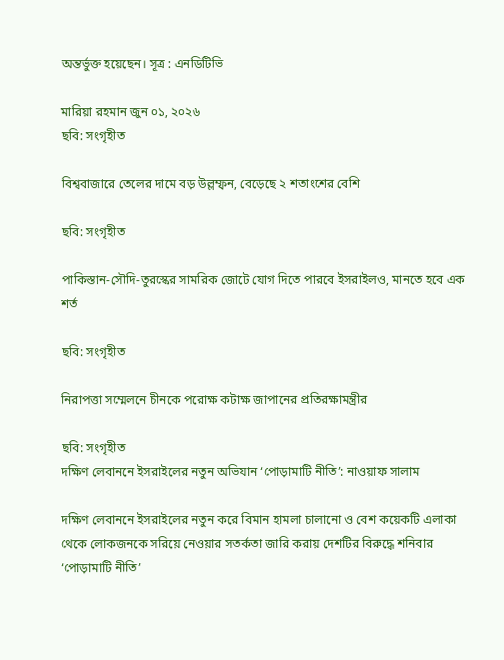অন্তর্ভুক্ত হয়েছেন। সূত্র : এনডিটিভি

মারিয়া রহমান জুন ০১, ২০২৬
ছবি: সংগৃহীত

বিশ্ববাজারে তেলের দামে বড় উল্লম্ফন, বেড়েছে ২ শতাংশের বেশি

ছবি: সংগৃহীত

পাকিস্তান-সৌদি-তুরস্কের সামরিক জোটে যোগ দিতে পারবে ইসরাইলও, মানতে হবে এক শর্ত

ছবি: সংগৃহীত

নিরাপত্তা সম্মেলনে চীনকে পরোক্ষ কটাক্ষ জাপানের প্রতিরক্ষামন্ত্রীর

ছবি: সংগৃহীত
দক্ষিণ লেবাননে ইসরাইলের নতুন অভিযান ‘পোড়ামাটি নীতি’: নাওয়াফ সালাম

দক্ষিণ লেবাননে ইসরাইলের নতুন করে বিমান হামলা চালানো ও বেশ কয়েকটি এলাকা থেকে লোকজনকে সরিয়ে নেওয়ার সতর্কতা জারি করায় দেশটির বিরুদ্ধে শনিবার ‘পোড়ামাটি নীতি’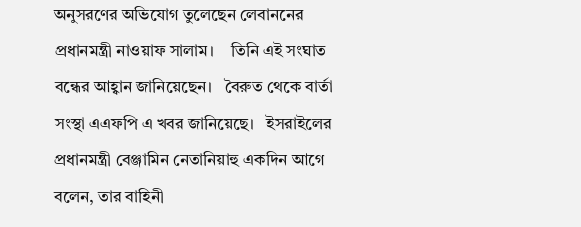অনুসরণের অভিযোগ তুলেছেন লেবাননের প্রধানমন্ত্রী নাওয়াফ সালাম।    তিনি এই সংঘাত বন্ধের আহ্বান জানিয়েছেন।   বৈরুত থেকে বার্তা সংস্থা এএফপি এ খবর জানিয়েছে।   ইসরাইলের প্রধানমন্ত্রী বেঞ্জামিন নেতানিয়াহু একদিন আগে বলেন, তার বাহিনী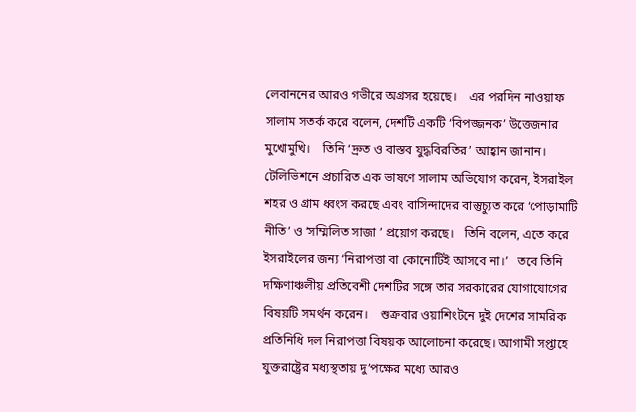লেবাননের আরও গভীরে অগ্রসর হয়েছে।    এর পরদিন নাওয়াফ সালাম সতর্ক করে বলেন, দেশটি একটি ‘বিপজ্জনক’ উত্তেজনার মুখোমুখি।    তিনি ‘দ্রুত ও বাস্তব যুদ্ধবিরতির’ আহ্বান জানান।   টেলিভিশনে প্রচারিত এক ভাষণে সালাম অভিযোগ করেন, ইসরাইল শহর ও গ্রাম ধ্বংস করছে এবং বাসিন্দাদের বাস্তুচ্যুত করে ‘পোড়ামাটি নীতি’ ও ‘সম্মিলিত সাজা ’ প্রয়োগ করছে।   তিনি বলেন, এতে করে ইসরাইলের জন্য ‘নিরাপত্তা বা কোনোটিই আসবে না।’   তবে তিনি দক্ষিণাঞ্চলীয় প্রতিবেশী দেশটির সঙ্গে তার সরকারের যোগাযোগের বিষয়টি সমর্থন করেন।    শুক্রবার ওয়াশিংটনে দুই দেশের সামরিক প্রতিনিধি দল নিরাপত্তা বিষয়ক আলোচনা করেছে। আগামী সপ্তাহে যুক্তরাষ্ট্রের মধ্যস্থতায় দু’পক্ষের মধ্যে আরও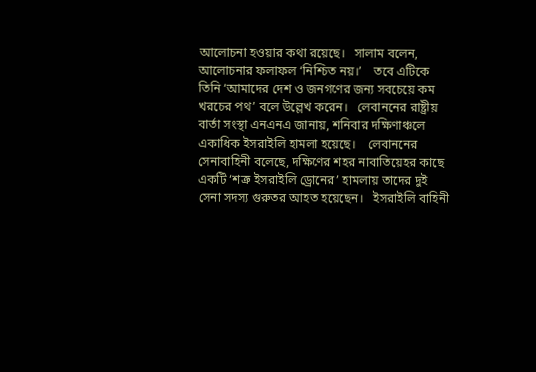আলোচনা হওয়ার কথা রয়েছে।   সালাম বলেন, আলোচনার ফলাফল ‘নিশ্চিত নয়।’    তবে এটিকে তিনি ‘আমাদের দেশ ও জনগণের জন্য সবচেয়ে কম খরচের পথ’ বলে উল্লেখ করেন।   লেবাননের রাষ্ট্রীয় বার্তা সংস্থা এনএনএ জানায়, শনিবার দক্ষিণাঞ্চলে একাধিক ইসরাইলি হামলা হয়েছে।    লেবাননের সেনাবাহিনী বলেছে, দক্ষিণের শহর নাবাতিয়েহর কাছে একটি ‘শত্রু ইসরাইলি ড্রোনের’ হামলায় তাদের দুই সেনা সদস্য গুরুতর আহত হয়েছেন।   ইসরাইলি বাহিনী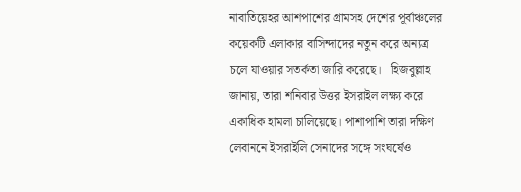নাবাতিয়েহর আশপাশের গ্রামসহ দেশের পূর্বাঞ্চলের কয়েকটি এলাকার বাসিন্দাদের নতুন করে অন্যত্র চলে যাওয়ার সতর্কতা জারি করেছে।   হিজবুল্লাহ জানায়, তারা শনিবার উত্তর ইসরাইল লক্ষ্য করে একাধিক হামলা চালিয়েছে। পাশাপাশি তারা দক্ষিণ লেবাননে ইসরাইলি সেনাদের সঙ্গে সংঘর্ষেও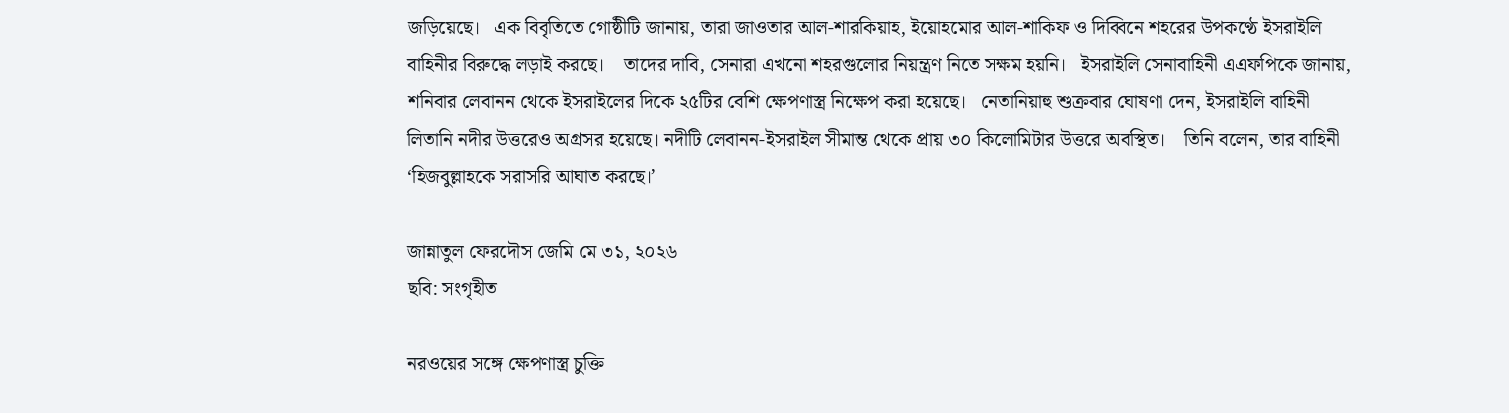জড়িয়েছে।   এক বিবৃতিতে গোষ্ঠীটি জানায়, তারা জাওতার আল-শারকিয়াহ, ইয়োহমোর আল-শাকিফ ও দিব্বিনে শহরের উপকণ্ঠে ইসরাইলি বাহিনীর বিরুদ্ধে লড়াই করছে।    তাদের দাবি, সেনারা এখনো শহরগুলোর নিয়ন্ত্রণ নিতে সক্ষম হয়নি।   ইসরাইলি সেনাবাহিনী এএফপিকে জানায়, শনিবার লেবানন থেকে ইসরাইলের দিকে ২৫টির বেশি ক্ষেপণাস্ত্র নিক্ষেপ করা হয়েছে।   নেতানিয়াহু শুক্রবার ঘোষণা দেন, ইসরাইলি বাহিনী লিতানি নদীর উত্তরেও অগ্রসর হয়েছে। নদীটি লেবানন-ইসরাইল সীমান্ত থেকে প্রায় ৩০ কিলোমিটার উত্তরে অবস্থিত।    তিনি বলেন, তার বাহিনী ‘হিজবুল্লাহকে সরাসরি আঘাত করছে।’

জান্নাতুল ফেরদৌস জেমি মে ৩১, ২০২৬
ছবি: সংগৃহীত

নরওয়ের সঙ্গে ক্ষেপণাস্ত্র চুক্তি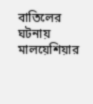বাতিলের ঘটনায় মালয়েশিয়ার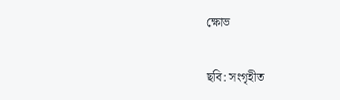ক্ষোভ

ছবি: সংগৃহীত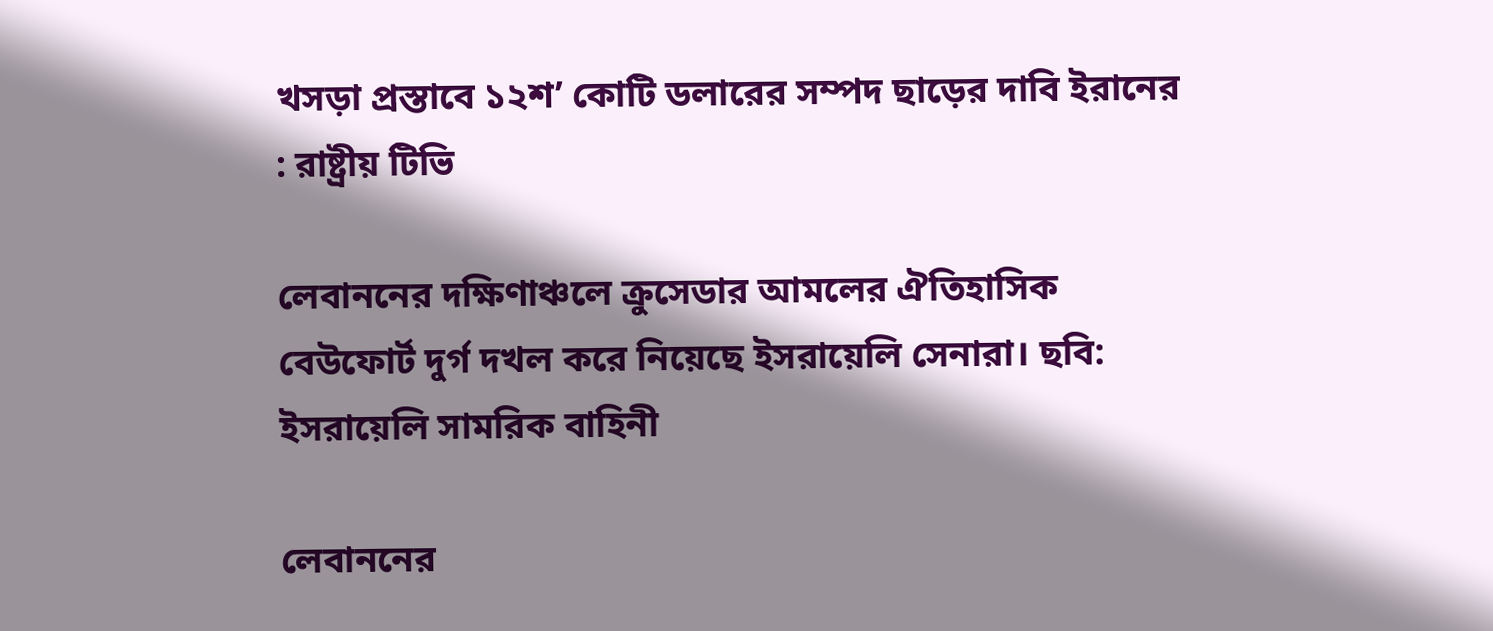খসড়া প্রস্তাবে ১২শ’ কোটি ডলারের সম্পদ ছাড়ের দাবি ইরানের : রাষ্ট্রীয় টিভি

লেবাননের দক্ষিণাঞ্চলে ক্রুসেডার আমলের ঐতিহাসিক বেউফোর্ট দুর্গ দখল করে নিয়েছে ইসরায়েলি সেনারা। ছবি: ইসরায়েলি সামরিক বাহিনী

লেবাননের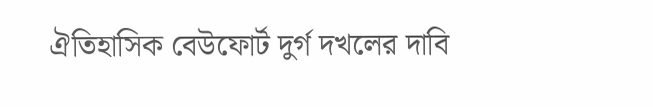ঐতিহাসিক বেউফোর্ট দুর্গ দখলের দাবি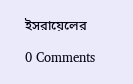ইসরায়েলের

0 Comments